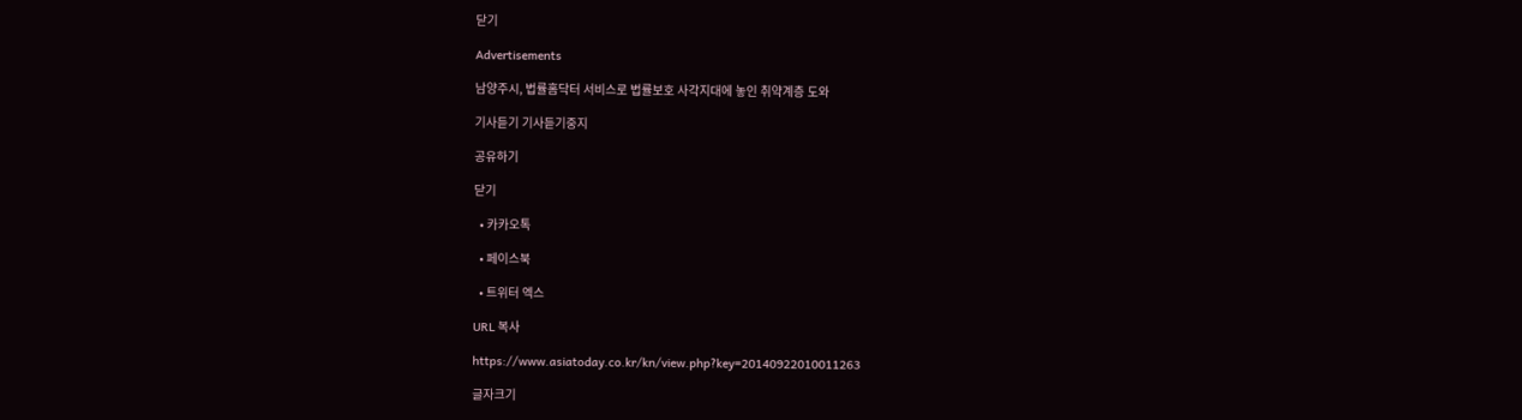닫기

Advertisements

남양주시, 법률홈닥터 서비스로 법률보호 사각지대에 놓인 취약계층 도와

기사듣기 기사듣기중지

공유하기

닫기

  • 카카오톡

  • 페이스북

  • 트위터 엑스

URL 복사

https://www.asiatoday.co.kr/kn/view.php?key=20140922010011263

글자크기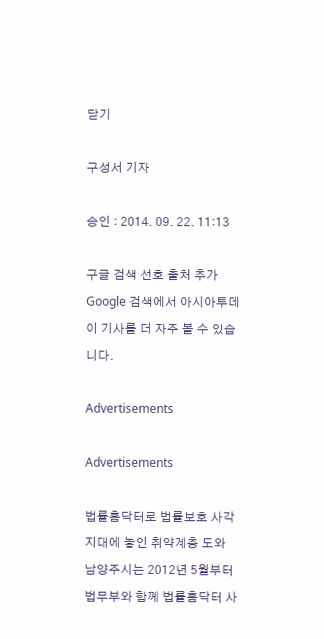닫기

구성서 기자

승인 : 2014. 09. 22. 11:13

구글 검색 선호 출처 추가 Google 검색에서 아시아투데이 기사를 더 자주 볼 수 있습니다.

Advertisements

Advertisements

법률홈닥터로 법률보호 사각지대에 놓인 취약계층 도와
남양주시는 2012년 5월부터 법무부와 함께 법률홈닥터 사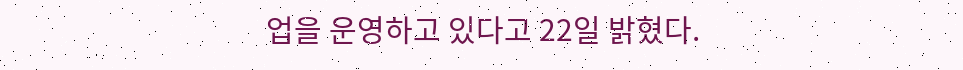업을 운영하고 있다고 22일 밝혔다.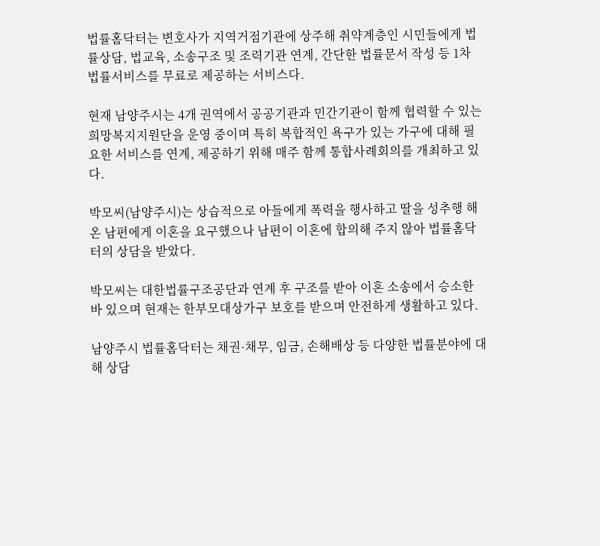법률홈닥터는 변호사가 지역거점기관에 상주해 취약계층인 시민들에게 법률상담, 법교육, 소송구조 및 조력기관 연계, 간단한 법률문서 작성 등 1차 법률서비스를 무료로 제공하는 서비스다.

현재 남양주시는 4개 권역에서 공공기관과 민간기관이 함께 협력할 수 있는 희망복지지원단을 운영 중이며 특히 복합적인 욕구가 있는 가구에 대해 필요한 서비스를 연계, 제공하기 위해 매주 함께 통합사례회의를 개최하고 있다.

박모씨(남양주시)는 상습적으로 아들에게 폭력을 행사하고 딸을 성추행 해온 남편에게 이혼을 요구했으나 남편이 이혼에 합의해 주지 않아 법률홈닥터의 상담을 받았다.

박모씨는 대한법률구조공단과 연계 후 구조를 받아 이혼 소송에서 승소한 바 있으며 현재는 한부모대상가구 보호를 받으며 안전하게 생활하고 있다.

남양주시 법률홈닥터는 채권·채무, 임금, 손해배상 등 다양한 법률분야에 대해 상담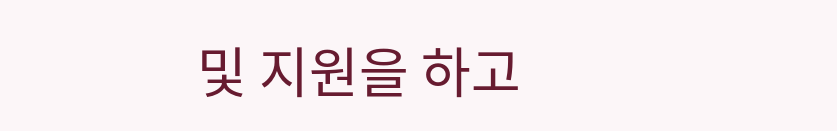및 지원을 하고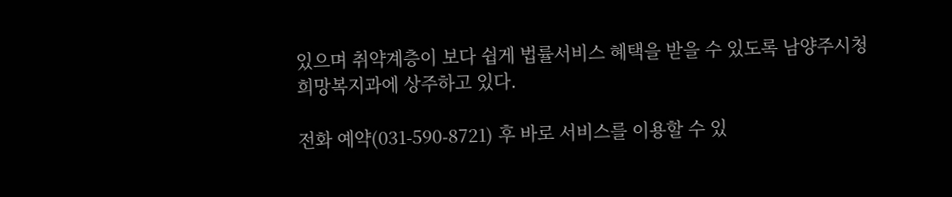있으며 취약계층이 보다 쉽게 법률서비스 혜택을 받을 수 있도록 남양주시청 희망복지과에 상주하고 있다.

전화 예약(031-590-8721) 후 바로 서비스를 이용할 수 있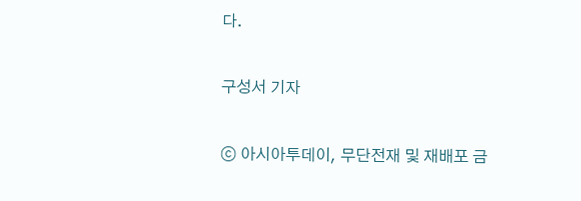다.

구성서 기자

ⓒ 아시아투데이, 무단전재 및 재배포 금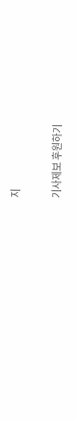지

기사제보 후원하기